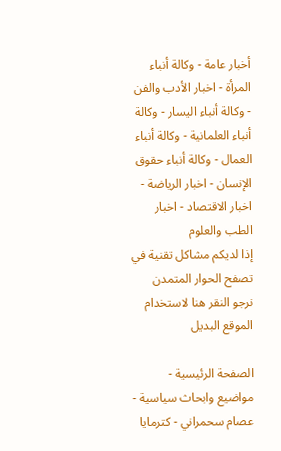أخبار عامة - وكالة أنباء المرأة - اخبار الأدب والفن - وكالة أنباء اليسار - وكالة أنباء العلمانية - وكالة أنباء العمال - وكالة أنباء حقوق الإنسان - اخبار الرياضة - اخبار الاقتصاد - اخبار الطب والعلوم
إذا لديكم مشاكل تقنية في تصفح الحوار المتمدن نرجو النقر هنا لاستخدام الموقع البديل

الصفحة الرئيسية - مواضيع وابحاث سياسية - عصام سحمراني - كترمايا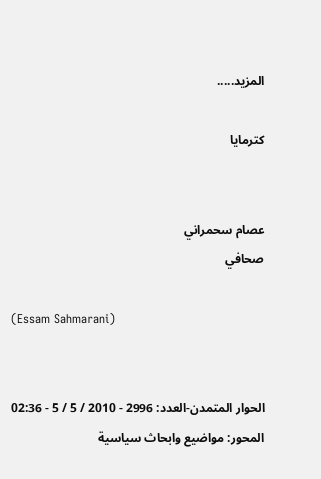المزيد.....

كترمايا


عصام سحمراني
صحافي

(Essam Sahmarani)


الحوار المتمدن-العدد: 2996 - 2010 / 5 / 5 - 02:36
المحور: مواضيع وابحاث سياسية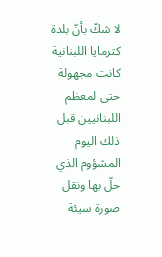لا شكّ بأنّ بلدة كترمايا اللبنانية كانت مجهولة حتى لمعظم اللبنانيين قبل ذلك اليوم المشؤوم الذي حلّ بها ونقل صورة سيئة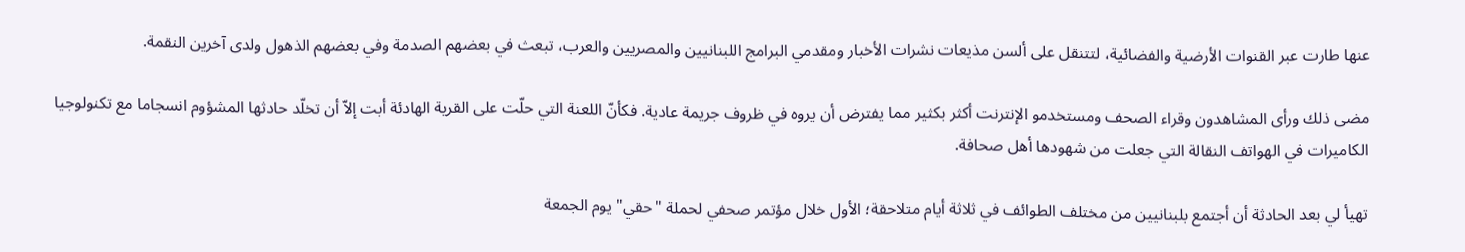عنها طارت عبر القنوات الأرضية والفضائية، لتتنقل على ألسن مذيعات نشرات الأخبار ومقدمي البرامج اللبنانيين والمصريين والعرب، تبعث في بعضهم الصدمة وفي بعضهم الذهول ولدى آخرين النقمة.

مضى ذلك ورأى المشاهدون وقراء الصحف ومستخدمو الإنترنت أكثر بكثير مما يفترض أن يروه في ظروف جريمة عادية. فكأنّ اللعنة التي حلّت على القرية الهادئة أبت إلاّ أن تخلّد حادثها المشؤوم انسجاما مع تكنولوجيا الكاميرات في الهواتف النقالة التي جعلت من شهودها أهل صحافة.

تهيأ لي بعد الحادثة أن أجتمع بلبنانيين من مختلف الطوائف في ثلاثة أيام متلاحقة؛ الأول خلال مؤتمر صحفي لحملة "حقي" يوم الجمعة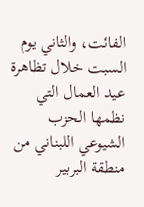الفائت، والثاني يوم السبت خلال تظاهرة عيد العمال التي نظمها الحزب الشيوعي اللبناني من منطقة البربير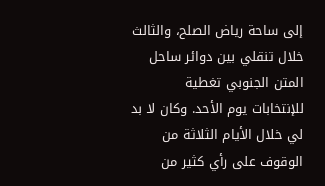إلى ساحة رياض الصلح، والثالث خلال تنقلي بين دوائر ساحل المتن الجنوبي تغطية للإنتخابات يوم الأحد. وكان لا بد لي خلال الأيام الثلاثة من الوقوف على رأي كثير من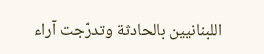اللبنانيين بالحادثة وتدرّجت آراء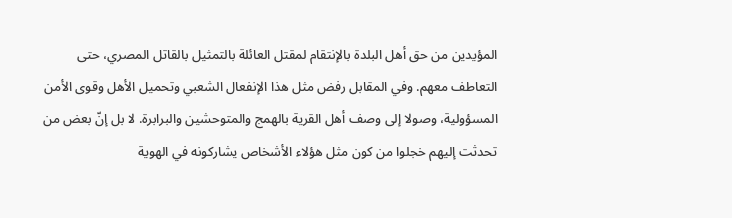المؤيدين من حق أهل البلدة بالإنتقام لمقتل العائلة بالتمثيل بالقاتل المصري، حتى التعاطف معهم. وفي المقابل رفض مثل هذا الإنفعال الشعبي وتحميل الأهل وقوى الأمن المسؤولية، وصولا إلى وصف أهل القرية بالهمج والمتوحشين والبرابرة. لا بل إنّ بعض من تحدثت إليهم خجلوا من كون مثل هؤلاء الأشخاص يشاركونه في الهوية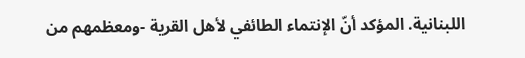اللبنانية. المؤكد أنّ الإنتماء الطائفي لأهل القرية -ومعظمهم من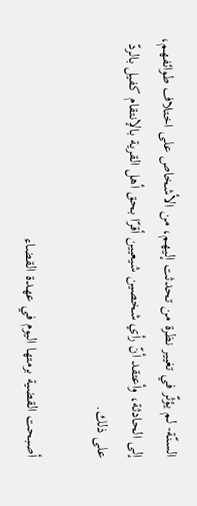السنّة- لم يؤثّر في تغيير نظرة من تحدثت إليهم، من الأشخاص على اختلاف طوائفهم، إلى الحادثة، وأعتقد أنّ رأي شخصين شيعيين أقرّا بحق أهل القرية بالإنتقام كفيل بالردّ على ذلك.

أصبحت القضية برمتها اليوم في عهدة القضاء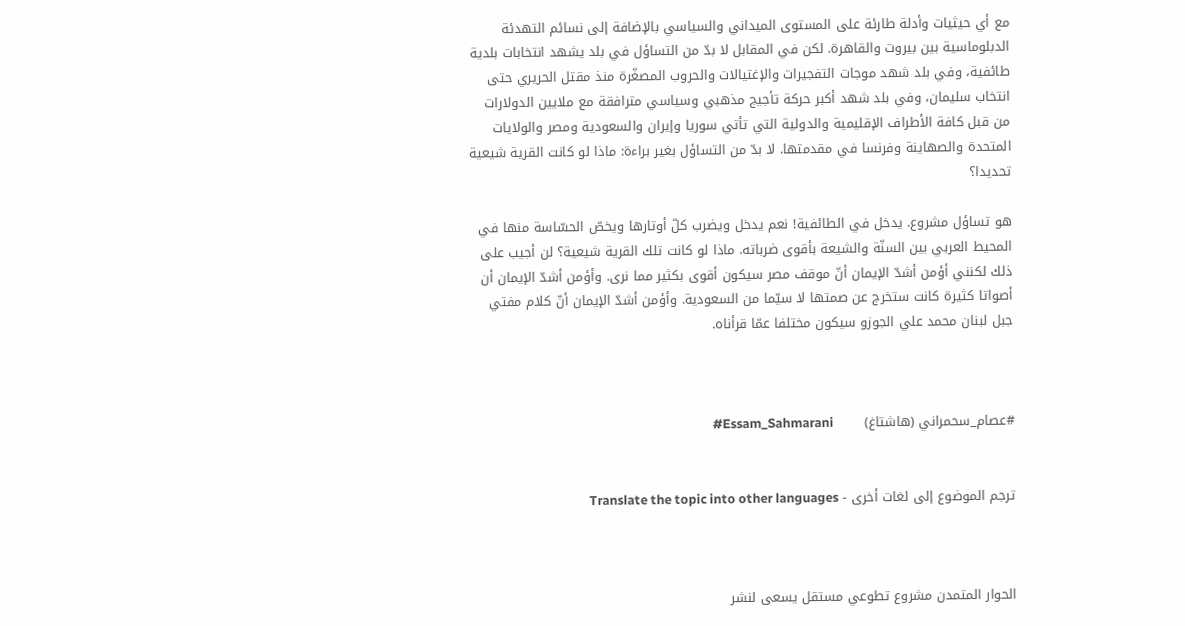مع أي حيثيات وأدلة طارئة على المستوى الميداني والسياسي بالإضافة إلى نسائم التهدئة الدبلوماسية بين بيروت والقاهرة. لكن في المقابل لا بدّ من التساؤل في بلد يشهد انتخابات بلدية طائفية، وفي بلد شهد موجات التفجيرات والإغتيالات والحروب المصغّرة منذ مقتل الحريري حتى انتخاب سليمان، وفي بلد شهد أكبر حركة تأجيج مذهبي وسياسي مترافقة مع ملايين الدولارات من قبل كافة الأطراف الإقليمية والدولية التي تأتي سوريا وإيران والسعودية ومصر والولايات المتحدة والصهاينة وفرنسا في مقدمتها. لا بدّ من التساؤل بغير براءة: ماذا لو كانت القرية شيعية تحديدا؟

هو تساؤل مشروع. يدخل في الطائفية! نعم يدخل ويضرب كلّ أوتارها ويخصّ الحسّاسة منها في المحيط العربي بين السنّة والشيعة بأقوى ضرباته. ماذا لو كانت تلك القرية شيعية؟ لن أجيب على ذلك لكنني أؤمن أشدّ الإيمان أنّ موقف مصر سيكون أقوى بكثير مما نرى. وأؤمن أشدّ الإيمان أن أصواتا كثيرة كانت ستخرج عن صمتها لا سيّما من السعودية. وأؤمن أشدّ الإيمان أنّ كلام مفتي جبل لبنان محمد علي الجوزو سيكون مختلفا عمّا قرأناه.



#عصام_سحمراني (هاشتاغ)       Essam_Sahmarani#


ترجم الموضوع إلى لغات أخرى - Translate the topic into other languages



الحوار المتمدن مشروع تطوعي مستقل يسعى لنشر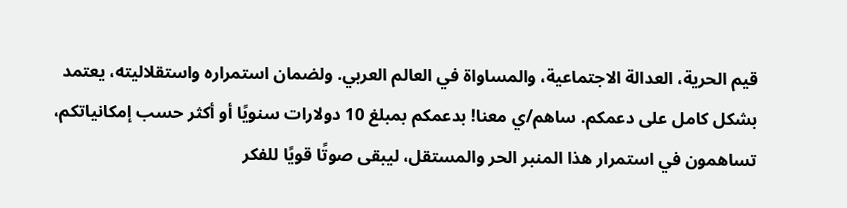قيم الحرية، العدالة الاجتماعية، والمساواة في العالم العربي. ولضمان استمراره واستقلاليته، يعتمد بشكل كامل على دعمكم. ساهم/ي معنا! بدعمكم بمبلغ 10 دولارات سنويًا أو أكثر حسب إمكانياتكم، تساهمون في استمرار هذا المنبر الحر والمستقل، ليبقى صوتًا قويًا للفكر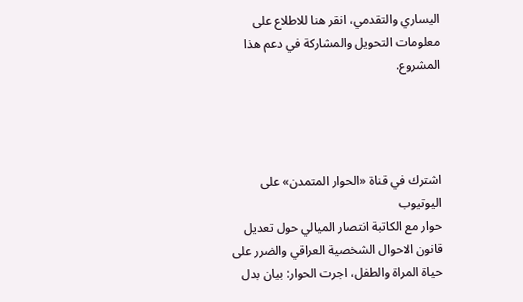اليساري والتقدمي، انقر هنا للاطلاع على معلومات التحويل والمشاركة في دعم هذا المشروع.




اشترك في قناة «الحوار المتمدن» على اليوتيوب
حوار مع الكاتبة انتصار الميالي حول تعديل قانون الاحوال الشخصية العراقي والضرر على حياة المراة والطفل، اجرت الحوار: بيان بدل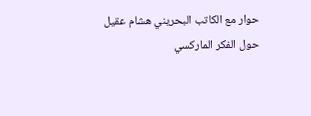حوار مع الكاتب البحريني هشام عقيل حول الفكر الماركسي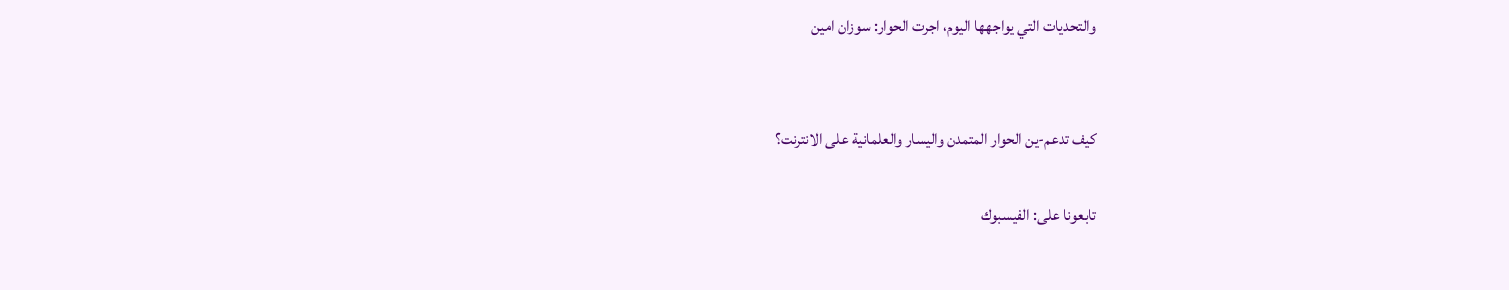والتحديات التي يواجهها اليوم، اجرت الحوار: سوزان امين


كيف تدعم-ين الحوار المتمدن واليسار والعلمانية على الانترنت؟

تابعونا على: الفيسبوك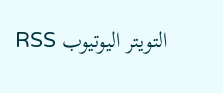التويتر اليوتيوب RSS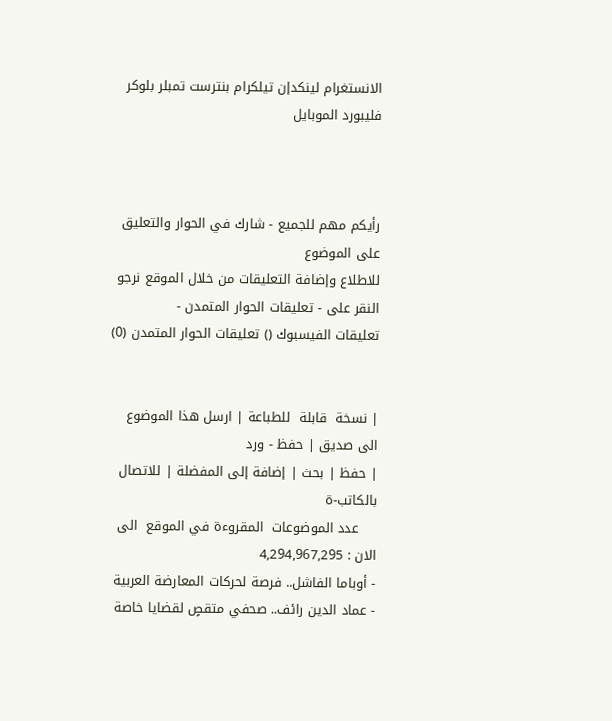الانستغرام لينكدإن تيلكرام بنترست تمبلر بلوكر فليبورد الموبايل



رأيكم مهم للجميع - شارك في الحوار والتعليق على الموضوع
للاطلاع وإضافة التعليقات من خلال الموقع نرجو النقر على - تعليقات الحوار المتمدن -
تعليقات الفيسبوك () تعليقات الحوار المتمدن (0)


| نسخة  قابلة  للطباعة | ارسل هذا الموضوع الى صديق | حفظ - ورد
| حفظ | بحث | إضافة إلى المفضلة | للاتصال بالكاتب-ة
    عدد الموضوعات  المقروءة في الموقع  الى الان : 4,294,967,295
- أوباما الفاشل.. فرصة لحركات المعارضة العربية
- عماد الدين رائف.. صحفي متقصٍ لقضايا خاصة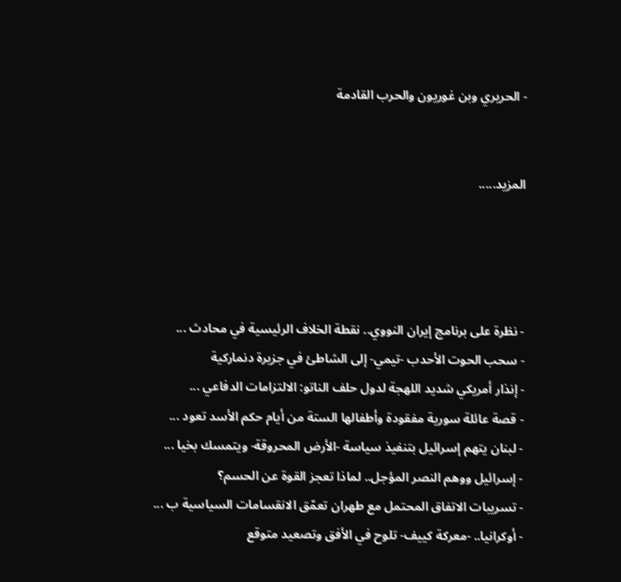- الحريري وبن غوريون والحرب القادمة


المزيد.....




- نظرة على برنامج إيران النووي.. نقطة الخلاف الرئيسية في محادث ...
- سحب الحوت الأحدب -تيمي- إلى الشاطئ في جزيرة دنماركية
- إنذار أمريكي شديد اللهجة لدول حلف الناتو: الالتزامات الدفاعي ...
- قصة عائلة سورية مفقودة وأطفالها الستة من أيام حكم الأسد تعود ...
- لبنان يتهم إسرائيل بتنفيذ سياسة -الأرض المحروقة- ويتمسك بخيا ...
- إسرائيل ووهم النصر المؤجل.. لماذا تعجز القوة عن الحسم؟
- تسريبات الاتفاق المحتمل مع طهران تعمّق الانقسامات السياسية ب ...
- أوكرانيا.. -معركة كييف- تلوح في الأفق وتصعيد متوقع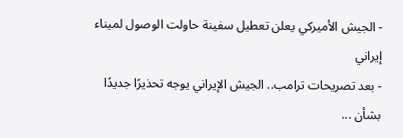- الجيش الأميركي يعلن تعطيل سفينة حاولت الوصول لميناء إيراني
- بعد تصريحات ترامب.. الجيش الإيراني يوجه تحذيرًا جديدًا بشأن ...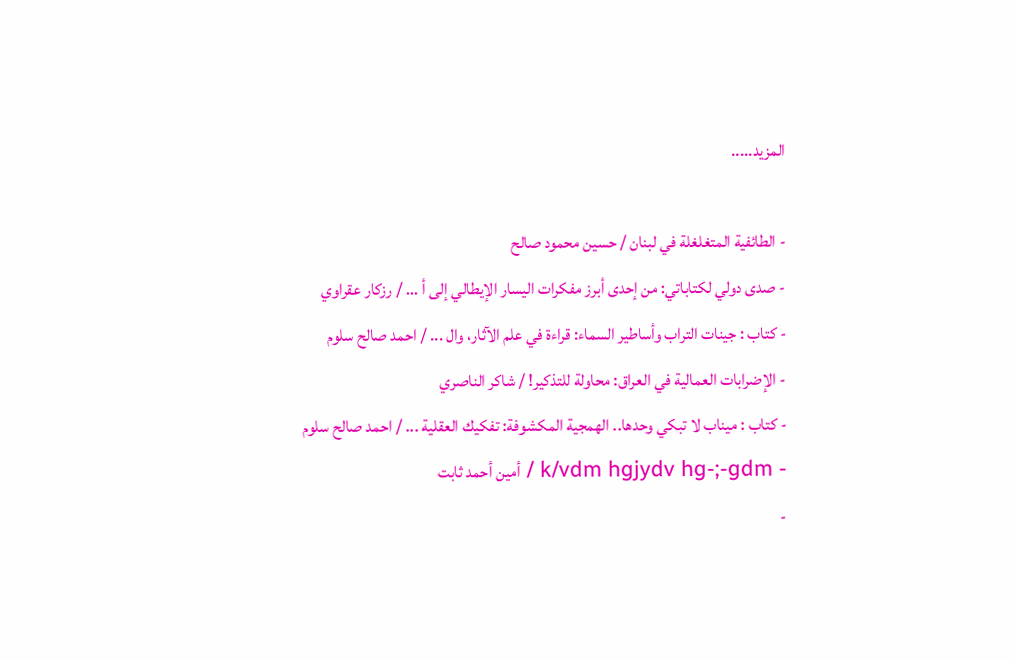المزيد.....

- الطائفية المتغلغلة في لبنان / حسين محمود صالح
- صدى دولي لكتاباتي: من إحدى أبرز مفكرات اليسار الإيطالي إلى أ ... / رزكار عقراوي
- كتاب : جينات التراب وأساطير السماء: قراءة في علم الآثار، وال ... / احمد صالح سلوم
- الإضرابات العمالية في العراق: محاولة للتذكير! / شاكر الناصري
- كتاب : ميناب لا تبكي وحدها.. الهمجية المكشوفة: تفكيك العقلية ... / احمد صالح سلوم
- k/vdm hgjydv hg-;-gdm / أمين أحمد ثابت
-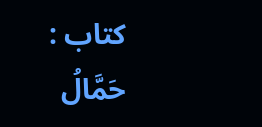كتاب : حَمَّالُ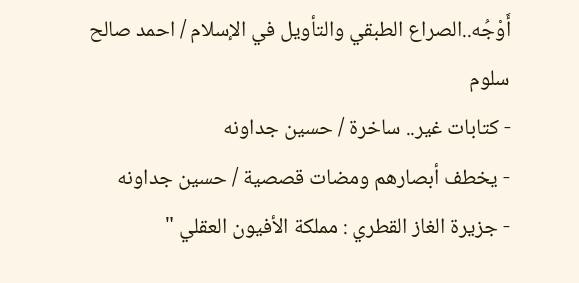أَوْجُه..الصراع الطبقي والتأويل في الإسلام / احمد صالح سلوم
- كتابات غير.. ساخرة / حسين جداونه
- يخطف أبصارهم ومضات قصصية / حسين جداونه
- جزيرة الغاز القطري : مملكة الأفيون العقلي "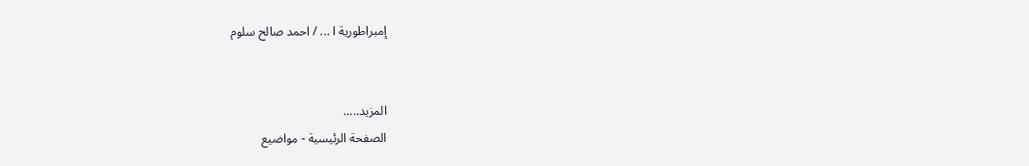إمبراطورية ا ... / احمد صالح سلوم


المزيد.....
الصفحة الرئيسية - مواضيع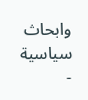وابحاث سياسية -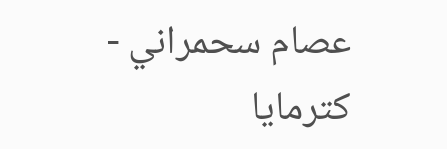عصام سحمراني - كترمايا